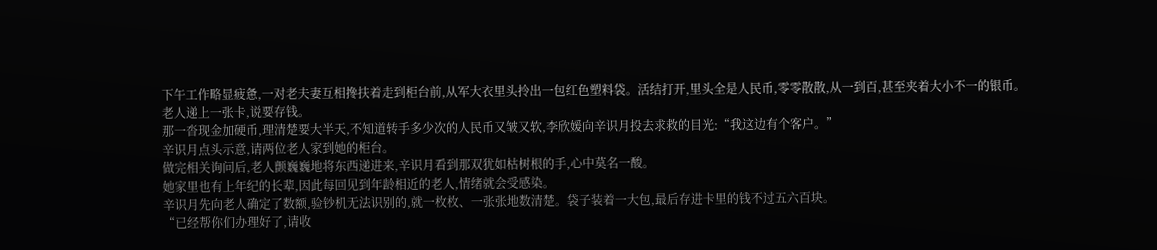下午工作略显疲惫,一对老夫妻互相搀扶着走到柜台前,从军大衣里头拎出一包红色塑料袋。活结打开,里头全是人民币,零零散散,从一到百,甚至夹着大小不一的银币。
老人递上一张卡,说要存钱。
那一沓现金加硬币,理清楚要大半天,不知道转手多少次的人民币又皱又软,李欣媛向辛识月投去求救的目光:“我这边有个客户。”
辛识月点头示意,请两位老人家到她的柜台。
做完相关询问后,老人颤巍巍地将东西递进来,辛识月看到那双犹如枯树根的手,心中莫名一酸。
她家里也有上年纪的长辈,因此每回见到年龄相近的老人,情绪就会受感染。
辛识月先向老人确定了数额,验钞机无法识别的,就一枚枚、一张张地数清楚。袋子装着一大包,最后存进卡里的钱不过五六百块。
“已经帮你们办理好了,请收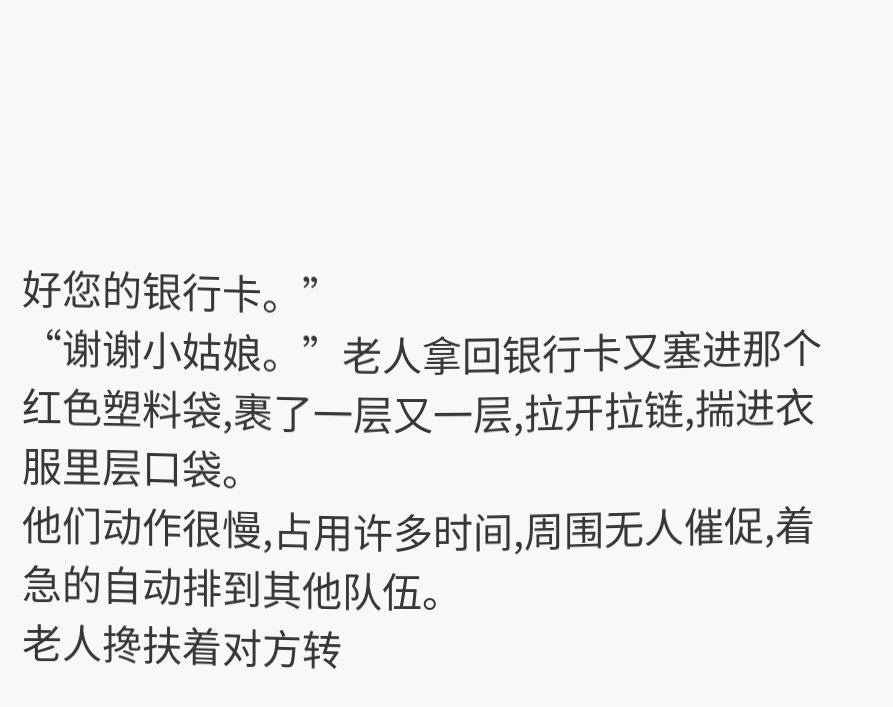好您的银行卡。”
“谢谢小姑娘。”老人拿回银行卡又塞进那个红色塑料袋,裹了一层又一层,拉开拉链,揣进衣服里层口袋。
他们动作很慢,占用许多时间,周围无人催促,着急的自动排到其他队伍。
老人搀扶着对方转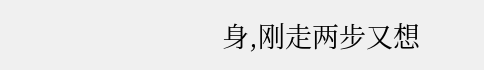身,刚走两步又想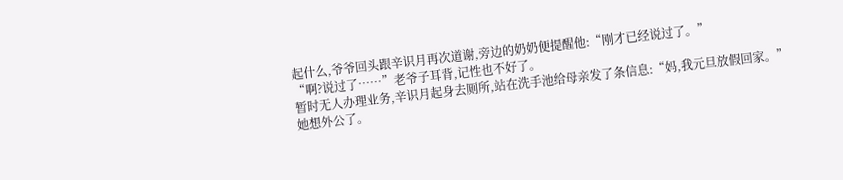起什么,爷爷回头跟辛识月再次道谢,旁边的奶奶便提醒他:“刚才已经说过了。”
“啊?说过了……”老爷子耳背,记性也不好了。
暂时无人办理业务,辛识月起身去厕所,站在洗手池给母亲发了条信息:“妈,我元旦放假回家。”
她想外公了。